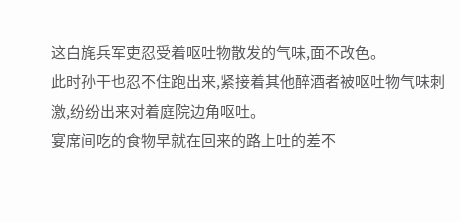这白旄兵军吏忍受着呕吐物散发的气味,面不改色。
此时孙干也忍不住跑出来,紧接着其他醉酒者被呕吐物气味刺激,纷纷出来对着庭院边角呕吐。
宴席间吃的食物早就在回来的路上吐的差不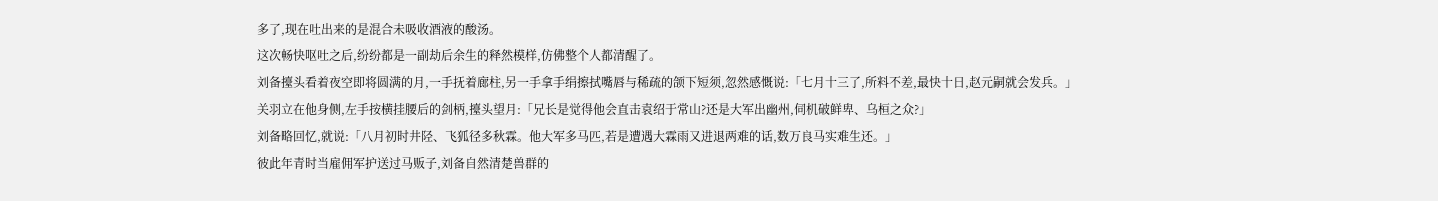多了,现在吐出来的是混合未吸收酒液的酸汤。
这次畅快呕吐之后,纷纷都是一副劫后余生的释然模样,仿佛整个人都清醒了。
刘备擡头看着夜空即将圆满的月,一手抚着廊柱,另一手拿手绢擦拭嘴唇与稀疏的颌下短须,忽然感慨说:「七月十三了,所料不差,最快十日,赵元嗣就会发兵。」
关羽立在他身侧,左手按横挂腰后的剑柄,擡头望月:「兄长是觉得他会直击袁绍于常山?还是大军出幽州,伺机破鲜卑、乌桓之众?」
刘备略回忆,就说:「八月初时井陉、飞狐径多秋霖。他大军多马匹,若是遭遇大霖雨又进退两难的话,数万良马实难生还。」
彼此年青时当雇佣军护送过马贩子,刘备自然清楚兽群的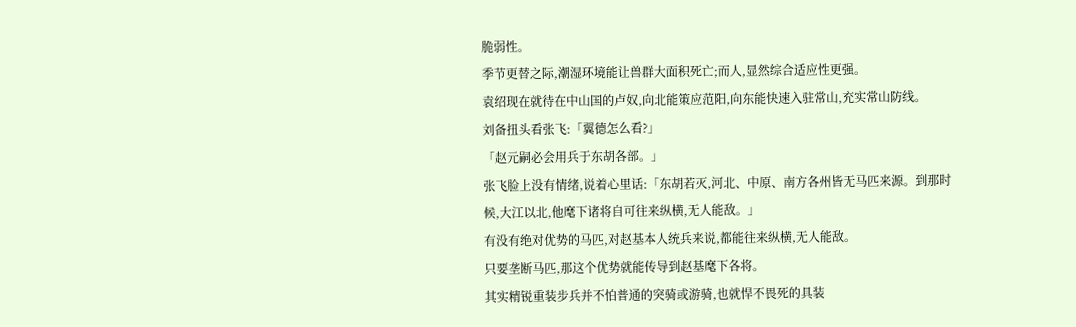脆弱性。
季节更替之际,潮湿环境能让兽群大面积死亡;而人,显然综合适应性更强。
袁绍现在就待在中山国的卢奴,向北能策应范阳,向东能快速入驻常山,充实常山防线。
刘备扭头看张飞:「翼德怎么看?」
「赵元嗣必会用兵于东胡各部。」
张飞脸上没有情绪,说着心里话:「东胡若灭,河北、中原、南方各州皆无马匹来源。到那时候,大江以北,他麾下诸将自可往来纵横,无人能敌。」
有没有绝对优势的马匹,对赵基本人统兵来说,都能往来纵横,无人能敌。
只要垄断马匹,那这个优势就能传导到赵基麾下各将。
其实精锐重装步兵并不怕普通的突骑或游骑,也就悍不畏死的具装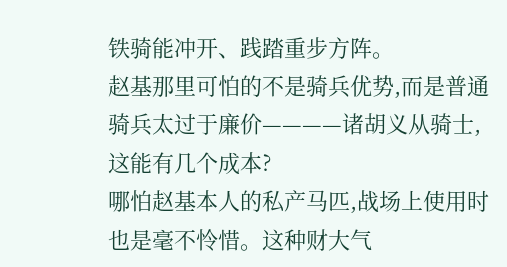铁骑能冲开、践踏重步方阵。
赵基那里可怕的不是骑兵优势,而是普通骑兵太过于廉价————诸胡义从骑士,这能有几个成本?
哪怕赵基本人的私产马匹,战场上使用时也是毫不怜惜。这种财大气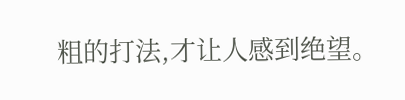粗的打法,才让人感到绝望。